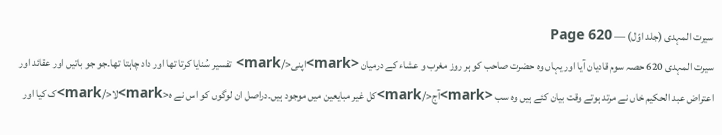سیرت المہدی (جلد اوّل) — Page 620
سیرت المہدی 620 حصہ سوم قادیان آیا اور یہاں وہ حضرت صاحب کو ہر روز مغرب و عشاء کے درمیان <mark>اپنی</mark> تفسیر سُنایا کرتا تھا اور داد چاہتا تھا۔جو جو باتیں اور عقائد اور اعتراض عبد الحکیم خاں نے مرتد ہوتے وقت بیان کئے ہیں وہ سب <mark>آج</mark>کل غیر مبایعین میں موجود ہیں۔دراصل ان لوگوں کو اس نے ہ<mark>لا</mark>ک کیا اور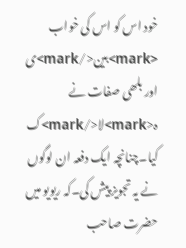خود اس کو اس کی خواب <mark>بین</mark>ی اور بلھی صفات نے ہ<mark>لا</mark>ک کیا۔چنانچہ ایک دفعہ ان لوگوں نے یہ تجویز پیش کی۔کہ ریویو میں حضرت صاحب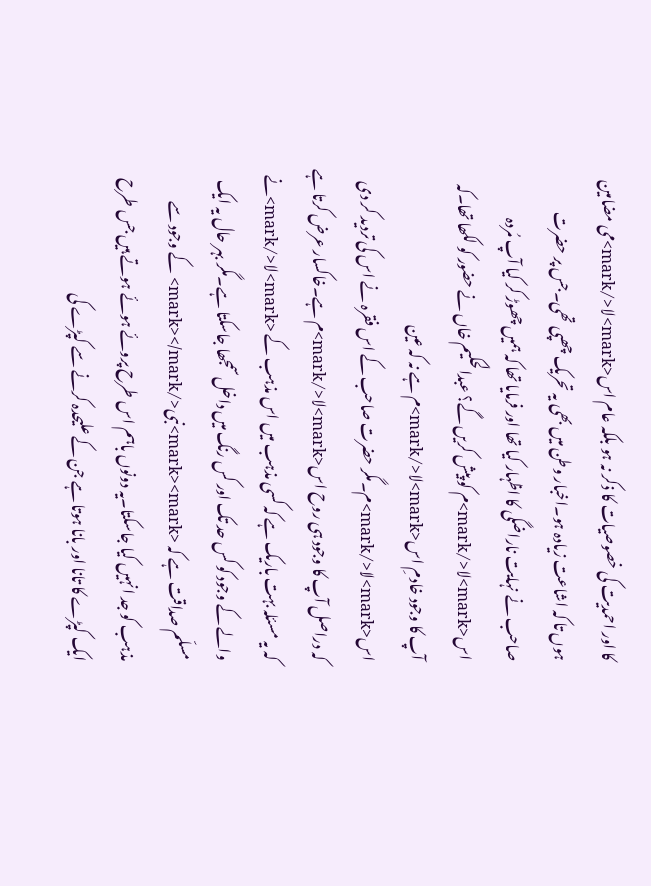کا اور احمدیت کی خصوصیات کا ذکر نہ ہو بلکہ عام اس<mark>لا</mark>می مضامین ہوں تا کہ اشاعت زیادہ ہو۔اخبار وطن میں بھی یہ تحریک چھپی تھی۔جس پر حضرت صاحب نے نہایت ناراضگی کا اظہار کیا تھا اور فرمایا تھا کہ ہمیں چھوڑ کر کیا آپ مُردہ اس<mark>لا</mark>م کو پیش کریں گے؟ عبدالحکیم خاں نے حضور کو لکھا تھا۔کہ آپ کا وجود خادمِ اس<mark>لا</mark>م ہے نہ کہ عین اس<mark>لا</mark>م۔مگر حضرت صاحب کے اس فقرہ نے اس کی تردید کر دی کہ دراصل آپ کا وجود ہی روح اس<mark>لا</mark>م ہے۔خاکسار عرض کرتا ہے کہ یہ مسئلہ بہت باریک ہے کہ کسی مذہب میں اس مذہب کے <mark>لا</mark>نے والے کے وجود کو کس حد تک اور کس رنگ میں داخل سمجھا جاسکتا ہے۔مگر بہر حال یہ ایک مسلّم صداقت ہے کہ <mark><mark>نبی</mark></mark> کے وجود سے مذہب کو جد انہیں کیا جاسکتا۔یہ دونوں باہم اس طرح پروئے ہوئے ہوتے ہیں جس طرح ایک کپڑے کا تانا اور بانا ہوتا ہے جن کے علیحدہ کرنے سے کپڑے کی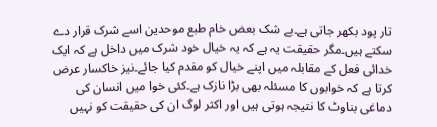تار پود بکھر جاتی ہے۔بے شک بعض خام طبع موحدین اسے شرک قرار دے سکتے ہیں۔مگر حقیقت یہ ہے کہ یہ خیال خود شرک میں داخل ہے کہ ایک خدائی فعل کے مقابلہ میں اپنے خیال کو مقدم کیا جائے۔نیز خاکسار عرض کرتا ہے کہ خوابوں کا مسئلہ بھی بڑا نازک ہے۔کئی خوا میں انسان کی دماغی بناوٹ کا نتیجہ ہوتی ہیں اور اکثر لوگ ان کی حقیقت کو نہیں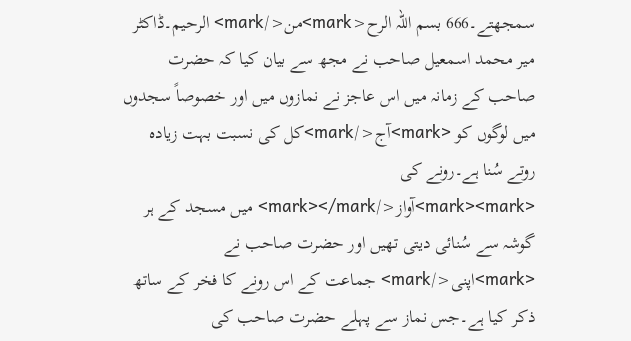سمجھتے۔666 بسم اللہ الرح<mark>من</mark> الرحیم۔ڈاکٹر میر محمد اسمعیل صاحب نے مجھ سے بیان کیا کہ حضرت صاحب کے زمانہ میں اس عاجز نے نمازوں میں اور خصوصاً سجدوں میں لوگوں کو <mark>آج</mark>کل کی نسبت بہت زیادہ روتے سُنا ہے۔رونے کی <mark><mark>آواز</mark></mark> میں مسجد کے ہر گوشہ سے سُنائی دیتی تھیں اور حضرت صاحب نے <mark>اپنی</mark> جماعت کے اس رونے کا فخر کے ساتھ ذکر کیا ہے۔جس نماز سے پہلے حضرت صاحب کی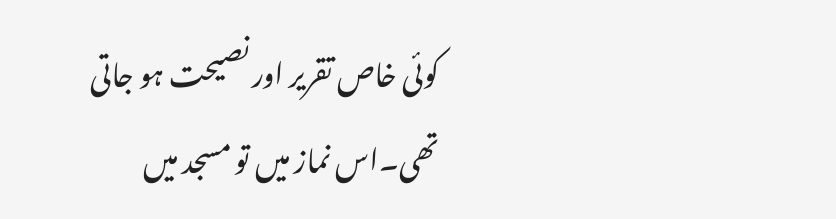کوئی خاص تقریر اور نصیحت ہو جاتی تھی۔اس نماز میں تو مسجد میں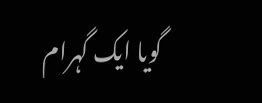گویا ایک گہرام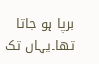برپا ہو جاتا تھا۔یہاں تک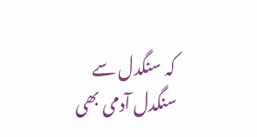کہ سنگدل سے سنگدل آدمی بھی